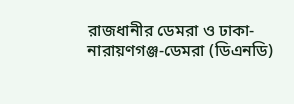রাজধানীর ডেমরা ও ঢাকা-নারায়ণগঞ্জ-ডেমরা (ডিএনডি)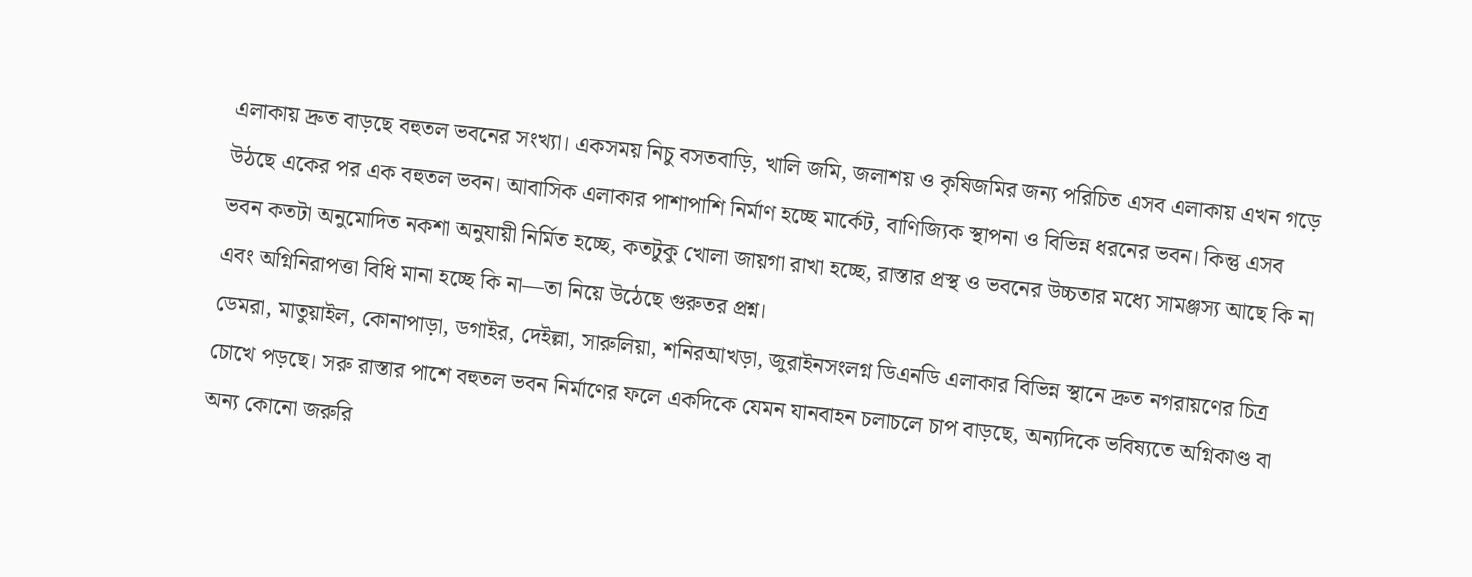এলাকায় দ্রুত বাড়ছে বহুতল ভবনের সংখ্যা। একসময় নিচু বসতবাড়ি, খালি জমি, জলাশয় ও কৃষিজমির জন্য পরিচিত এসব এলাকায় এখন গড়ে উঠছে একের পর এক বহুতল ভবন। আবাসিক এলাকার পাশাপাশি নির্মাণ হচ্ছে মার্কেট, বাণিজ্যিক স্থাপনা ও বিভিন্ন ধরনের ভবন। কিন্তু এসব ভবন কতটা অনুমোদিত নকশা অনুযায়ী নির্মিত হচ্ছে, কতটুকু খোলা জায়গা রাখা হচ্ছে, রাস্তার প্রস্থ ও ভবনের উচ্চতার মধ্যে সামঞ্জস্য আছে কি না এবং অগ্নিনিরাপত্তা বিধি মানা হচ্ছে কি না—তা নিয়ে উঠেছে গুরুতর প্রশ্ন।
ডেমরা, মাতুয়াইল, কোনাপাড়া, ডগাইর, দেইল্লা, সারুলিয়া, শনিরআখড়া, জুরাইনসংলগ্ন ডিএনডি এলাকার বিভিন্ন স্থানে দ্রুত নগরায়ণের চিত্র চোখে পড়ছে। সরু রাস্তার পাশে বহুতল ভবন নির্মাণের ফলে একদিকে যেমন যানবাহন চলাচলে চাপ বাড়ছে, অন্যদিকে ভবিষ্যতে অগ্নিকাণ্ড বা অন্য কোনো জরুরি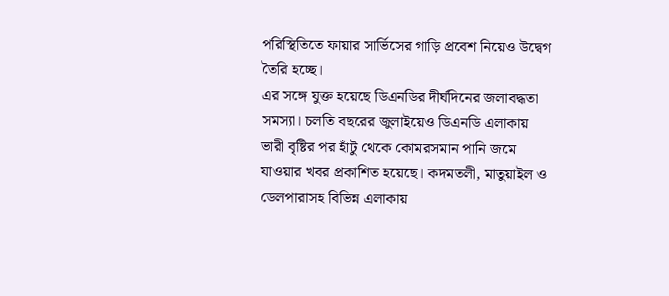পরিস্থিতিতে ফায়ার সার্ভিসের গাড়ি প্রবেশ নিয়েও উদ্বেগ তৈরি হচ্ছে।
এর সঙ্গে যুক্ত হয়েছে ডিএনডির দীর্ঘদিনের জলাবদ্ধতা সমস্যা। চলতি বছরের জুলাইয়েও ডিএনডি এলাকায় ভারী বৃষ্টির পর হাঁটু থেকে কোমরসমান পানি জমে যাওয়ার খবর প্রকাশিত হয়েছে। কদমতলী, মাতুয়াইল ও ডেলপারাসহ বিভিন্ন এলাকায়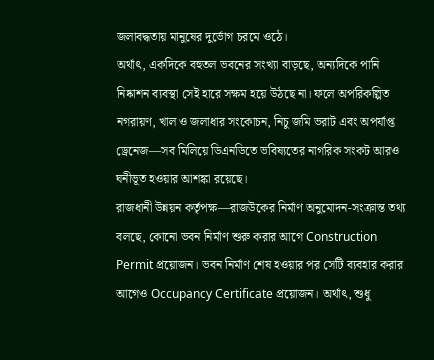জলাবদ্ধতায় মানুষের দুর্ভোগ চরমে ওঠে।
অর্থাৎ, একদিকে বহুতল ভবনের সংখ্যা বাড়ছে, অন্যদিকে পানি নিষ্কাশন ব্যবস্থা সেই হারে সক্ষম হয়ে উঠছে না। ফলে অপরিকল্পিত নগরায়ণ, খাল ও জলাধার সংকোচন, নিচু জমি ভরাট এবং অপর্যাপ্ত ড্রেনেজ—সব মিলিয়ে ডিএনডিতে ভবিষ্যতের নাগরিক সংকট আরও ঘনীভূত হওয়ার আশঙ্কা রয়েছে।
রাজধানী উন্নয়ন কর্তৃপক্ষ—রাজউকের নির্মাণ অনুমোদন-সংক্রান্ত তথ্য বলছে, কোনো ভবন নির্মাণ শুরু করার আগে Construction Permit প্রয়োজন। ভবন নির্মাণ শেষ হওয়ার পর সেটি ব্যবহার করার আগেও Occupancy Certificate প্রয়োজন। অর্থাৎ, শুধু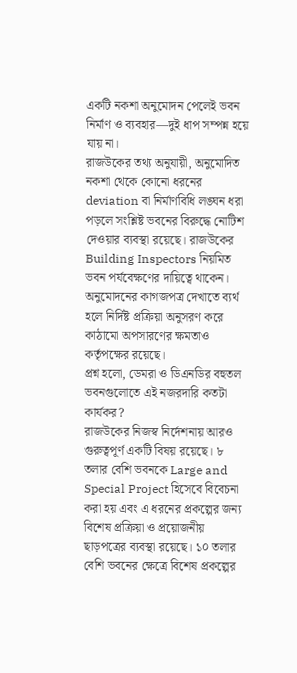একটি নকশা অনুমোদন পেলেই ভবন নির্মাণ ও ব্যবহার—দুই ধাপ সম্পন্ন হয়ে যায় না।
রাজউকের তথ্য অনুযায়ী, অনুমোদিত নকশা থেকে কোনো ধরনের deviation বা নির্মাণবিধি লঙ্ঘন ধরা পড়লে সংশ্লিষ্ট ভবনের বিরুদ্ধে নোটিশ দেওয়ার ব্যবস্থা রয়েছে। রাজউকের Building Inspectors নিয়মিত ভবন পর্যবেক্ষণের দায়িত্বে থাকেন। অনুমোদনের কাগজপত্র দেখাতে ব্যর্থ হলে নির্দিষ্ট প্রক্রিয়া অনুসরণ করে কাঠামো অপসারণের ক্ষমতাও কর্তৃপক্ষের রয়েছে।
প্রশ্ন হলো, ডেমরা ও ডিএনডির বহুতল ভবনগুলোতে এই নজরদারি কতটা কার্যকর?
রাজউকের নিজস্ব নির্দেশনায় আরও গুরুত্বপূর্ণ একটি বিষয় রয়েছে। ৮ তলার বেশি ভবনকে Large and Special Project হিসেবে বিবেচনা করা হয় এবং এ ধরনের প্রকল্পের জন্য বিশেষ প্রক্রিয়া ও প্রয়োজনীয় ছাড়পত্রের ব্যবস্থা রয়েছে। ১০ তলার বেশি ভবনের ক্ষেত্রে বিশেষ প্রকল্পের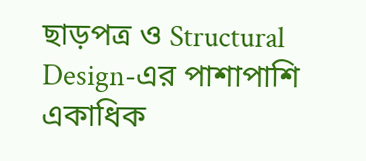ছাড়পত্র ও Structural Design-এর পাশাপাশি একাধিক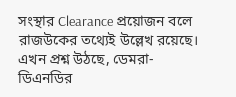সংস্থার Clearance প্রয়োজন বলে রাজউকের তথ্যেই উল্লেখ রয়েছে।
এখন প্রশ্ন উঠছে, ডেমরা-ডিএনডির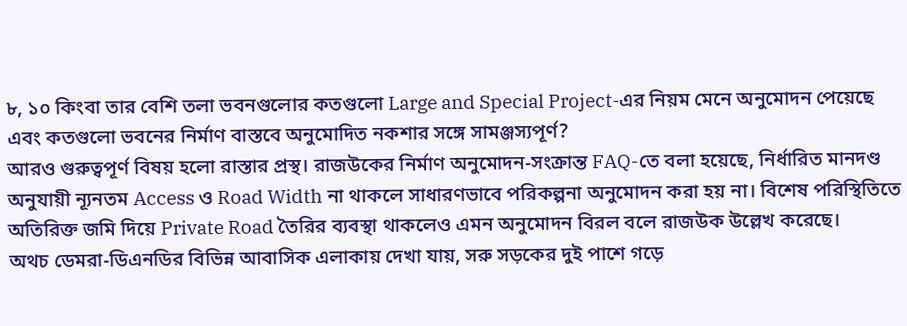৮, ১০ কিংবা তার বেশি তলা ভবনগুলোর কতগুলো Large and Special Project-এর নিয়ম মেনে অনুমোদন পেয়েছে এবং কতগুলো ভবনের নির্মাণ বাস্তবে অনুমোদিত নকশার সঙ্গে সামঞ্জস্যপূর্ণ?
আরও গুরুত্বপূর্ণ বিষয় হলো রাস্তার প্রস্থ। রাজউকের নির্মাণ অনুমোদন-সংক্রান্ত FAQ-তে বলা হয়েছে, নির্ধারিত মানদণ্ড অনুযায়ী ন্যূনতম Access ও Road Width না থাকলে সাধারণভাবে পরিকল্পনা অনুমোদন করা হয় না। বিশেষ পরিস্থিতিতে অতিরিক্ত জমি দিয়ে Private Road তৈরির ব্যবস্থা থাকলেও এমন অনুমোদন বিরল বলে রাজউক উল্লেখ করেছে।
অথচ ডেমরা-ডিএনডির বিভিন্ন আবাসিক এলাকায় দেখা যায়, সরু সড়কের দুই পাশে গড়ে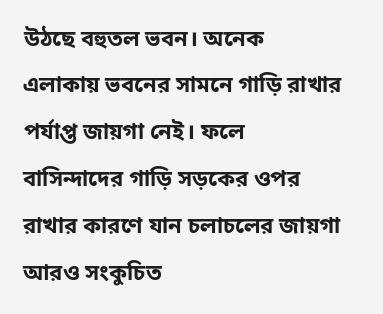উঠছে বহুতল ভবন। অনেক এলাকায় ভবনের সামনে গাড়ি রাখার পর্যাপ্ত জায়গা নেই। ফলে বাসিন্দাদের গাড়ি সড়কের ওপর রাখার কারণে যান চলাচলের জায়গা আরও সংকুচিত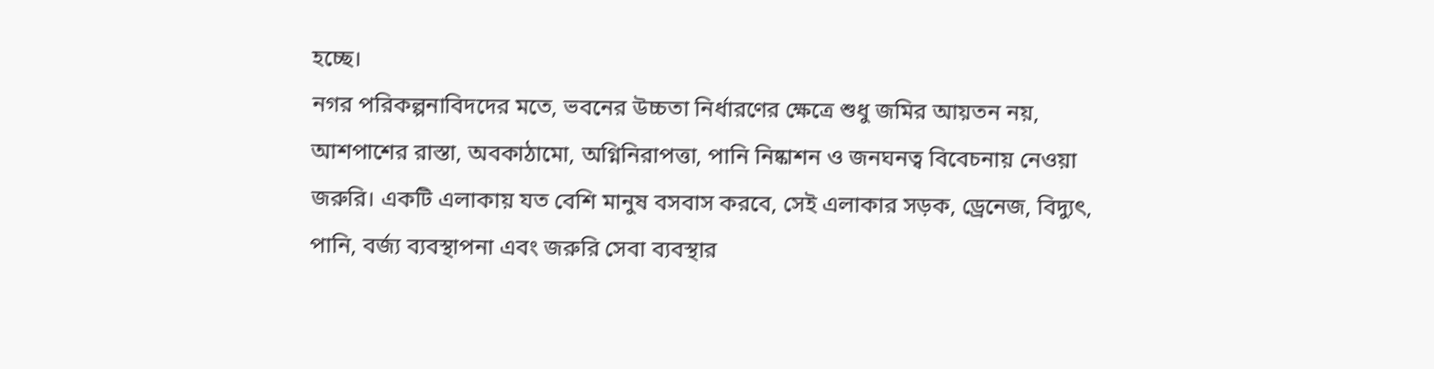হচ্ছে।
নগর পরিকল্পনাবিদদের মতে, ভবনের উচ্চতা নির্ধারণের ক্ষেত্রে শুধু জমির আয়তন নয়, আশপাশের রাস্তা, অবকাঠামো, অগ্নিনিরাপত্তা, পানি নিষ্কাশন ও জনঘনত্ব বিবেচনায় নেওয়া জরুরি। একটি এলাকায় যত বেশি মানুষ বসবাস করবে, সেই এলাকার সড়ক, ড্রেনেজ, বিদ্যুৎ, পানি, বর্জ্য ব্যবস্থাপনা এবং জরুরি সেবা ব্যবস্থার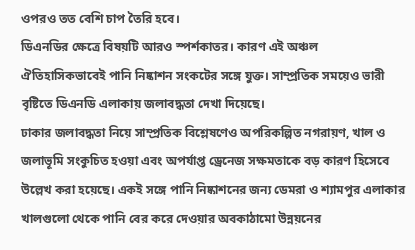ওপরও তত বেশি চাপ তৈরি হবে।
ডিএনডির ক্ষেত্রে বিষয়টি আরও স্পর্শকাতর। কারণ এই অঞ্চল ঐতিহাসিকভাবেই পানি নিষ্কাশন সংকটের সঙ্গে যুক্ত। সাম্প্রতিক সময়েও ভারী বৃষ্টিতে ডিএনডি এলাকায় জলাবদ্ধতা দেখা দিয়েছে।
ঢাকার জলাবদ্ধতা নিয়ে সাম্প্রতিক বিশ্লেষণেও অপরিকল্পিত নগরায়ণ, খাল ও জলাভূমি সংকুচিত হওয়া এবং অপর্যাপ্ত ড্রেনেজ সক্ষমতাকে বড় কারণ হিসেবে উল্লেখ করা হয়েছে। একই সঙ্গে পানি নিষ্কাশনের জন্য ডেমরা ও শ্যামপুর এলাকার খালগুলো থেকে পানি বের করে দেওয়ার অবকাঠামো উন্নয়নের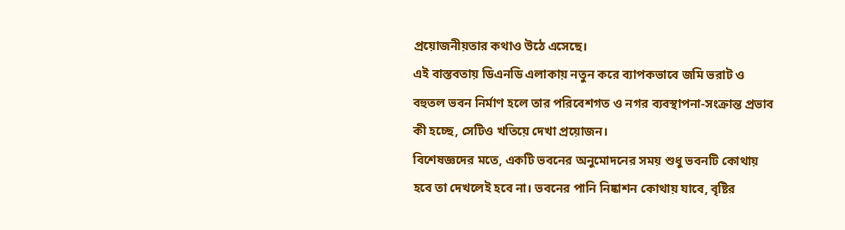প্রয়োজনীয়তার কথাও উঠে এসেছে।
এই বাস্তবতায় ডিএনডি এলাকায় নতুন করে ব্যাপকভাবে জমি ভরাট ও বহুতল ভবন নির্মাণ হলে তার পরিবেশগত ও নগর ব্যবস্থাপনা-সংক্রান্ত প্রভাব কী হচ্ছে, সেটিও খতিয়ে দেখা প্রয়োজন।
বিশেষজ্ঞদের মতে, একটি ভবনের অনুমোদনের সময় শুধু ভবনটি কোথায় হবে তা দেখলেই হবে না। ভবনের পানি নিষ্কাশন কোথায় যাবে, বৃষ্টির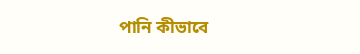পানি কীভাবে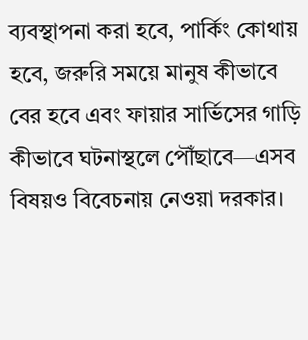ব্যবস্থাপনা করা হবে, পার্কিং কোথায় হবে, জরুরি সময়ে মানুষ কীভাবে বের হবে এবং ফায়ার সার্ভিসের গাড়ি কীভাবে ঘটনাস্থলে পৌঁছাবে—এসব বিষয়ও বিবেচনায় নেওয়া দরকার।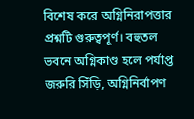বিশেষ করে অগ্নিনিরাপত্তার প্রশ্নটি গুরুত্বপূর্ণ। বহুতল ভবনে অগ্নিকাণ্ড হলে পর্যাপ্ত জরুরি সিঁড়ি, অগ্নিনির্বাপণ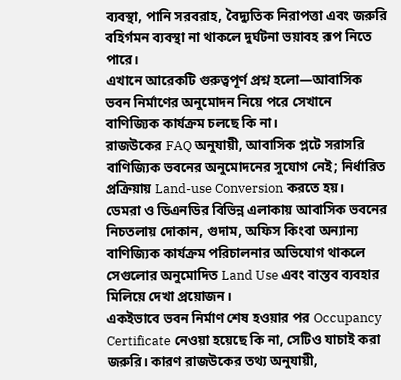ব্যবস্থা, পানি সরবরাহ, বৈদ্যুতিক নিরাপত্তা এবং জরুরি বহির্গমন ব্যবস্থা না থাকলে দুর্ঘটনা ভয়াবহ রূপ নিতে পারে।
এখানে আরেকটি গুরুত্বপূর্ণ প্রশ্ন হলো—আবাসিক ভবন নির্মাণের অনুমোদন নিয়ে পরে সেখানে বাণিজ্যিক কার্যক্রম চলছে কি না।
রাজউকের FAQ অনুযায়ী, আবাসিক প্লটে সরাসরি বাণিজ্যিক ভবনের অনুমোদনের সুযোগ নেই; নির্ধারিত প্রক্রিয়ায় Land-use Conversion করতে হয়।
ডেমরা ও ডিএনডির বিভিন্ন এলাকায় আবাসিক ভবনের নিচতলায় দোকান, গুদাম, অফিস কিংবা অন্যান্য বাণিজ্যিক কার্যক্রম পরিচালনার অভিযোগ থাকলে সেগুলোর অনুমোদিত Land Use এবং বাস্তব ব্যবহার মিলিয়ে দেখা প্রয়োজন।
একইভাবে ভবন নির্মাণ শেষ হওয়ার পর Occupancy Certificate নেওয়া হয়েছে কি না, সেটিও যাচাই করা জরুরি। কারণ রাজউকের তথ্য অনুযায়ী,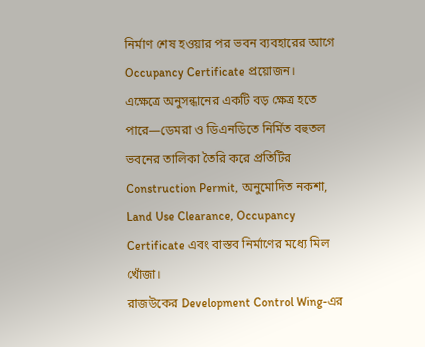নির্মাণ শেষ হওয়ার পর ভবন ব্যবহারের আগে Occupancy Certificate প্রয়োজন।
এক্ষেত্রে অনুসন্ধানের একটি বড় ক্ষেত্র হতে পারে—ডেমরা ও ডিএনডিতে নির্মিত বহুতল ভবনের তালিকা তৈরি করে প্রতিটির Construction Permit, অনুমোদিত নকশা, Land Use Clearance, Occupancy Certificate এবং বাস্তব নির্মাণের মধ্যে মিল খোঁজা।
রাজউকের Development Control Wing-এর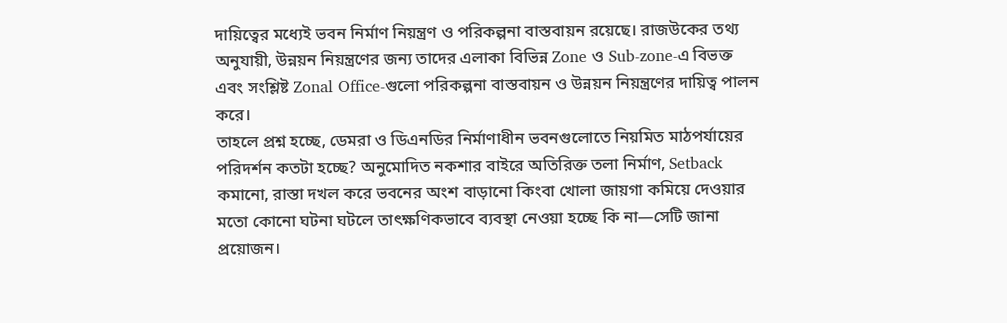দায়িত্বের মধ্যেই ভবন নির্মাণ নিয়ন্ত্রণ ও পরিকল্পনা বাস্তবায়ন রয়েছে। রাজউকের তথ্য অনুযায়ী, উন্নয়ন নিয়ন্ত্রণের জন্য তাদের এলাকা বিভিন্ন Zone ও Sub-zone-এ বিভক্ত এবং সংশ্লিষ্ট Zonal Office-গুলো পরিকল্পনা বাস্তবায়ন ও উন্নয়ন নিয়ন্ত্রণের দায়িত্ব পালন করে।
তাহলে প্রশ্ন হচ্ছে, ডেমরা ও ডিএনডির নির্মাণাধীন ভবনগুলোতে নিয়মিত মাঠপর্যায়ের পরিদর্শন কতটা হচ্ছে? অনুমোদিত নকশার বাইরে অতিরিক্ত তলা নির্মাণ, Setback কমানো, রাস্তা দখল করে ভবনের অংশ বাড়ানো কিংবা খোলা জায়গা কমিয়ে দেওয়ার মতো কোনো ঘটনা ঘটলে তাৎক্ষণিকভাবে ব্যবস্থা নেওয়া হচ্ছে কি না—সেটি জানা প্রয়োজন।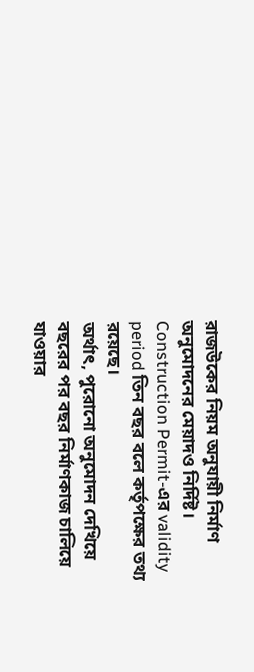রাজউকের নিয়ম অনুযায়ী নির্মাণ অনুমোদনের মেয়াদও নির্দিষ্ট। Construction Permit-এর validity period তিন বছর বলে কর্তৃপক্ষের তথ্য রয়েছে।
অর্থাৎ, পুরোনো অনুমোদন দেখিয়ে বছরের পর বছর নির্মাণকাজ চালিয়ে যাওয়ার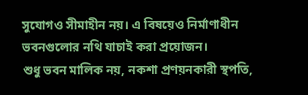সুযোগও সীমাহীন নয়। এ বিষয়েও নির্মাণাধীন ভবনগুলোর নথি যাচাই করা প্রয়োজন।
শুধু ভবন মালিক নয়, নকশা প্রণয়নকারী স্থপতি,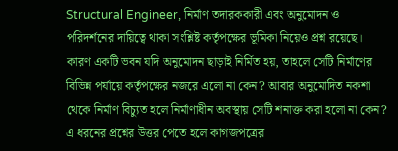Structural Engineer, নির্মাণ তদারককারী এবং অনুমোদন ও পরিদর্শনের দায়িত্বে থাকা সংশ্লিষ্ট কর্তৃপক্ষের ভূমিকা নিয়েও প্রশ্ন রয়েছে।
কারণ একটি ভবন যদি অনুমোদন ছাড়াই নির্মিত হয়, তাহলে সেটি নির্মাণের বিভিন্ন পর্যায়ে কর্তৃপক্ষের নজরে এলো না কেন? আবার অনুমোদিত নকশা থেকে নির্মাণ বিচ্যুত হলে নির্মাণাধীন অবস্থায় সেটি শনাক্ত করা হলো না কেন?
এ ধরনের প্রশ্নের উত্তর পেতে হলে কাগজপত্রের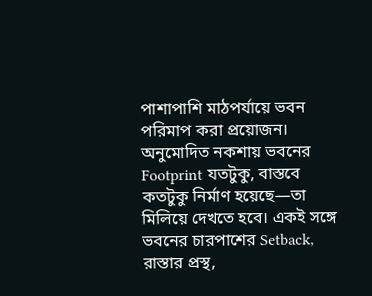পাশাপাশি মাঠপর্যায়ে ভবন পরিমাপ করা প্রয়োজন। অনুমোদিত নকশায় ভবনের Footprint যতটুকু, বাস্তবে কতটুকু নির্মাণ হয়েছে—তা মিলিয়ে দেখতে হবে। একই সঙ্গে ভবনের চারপাশের Setback, রাস্তার প্রস্থ,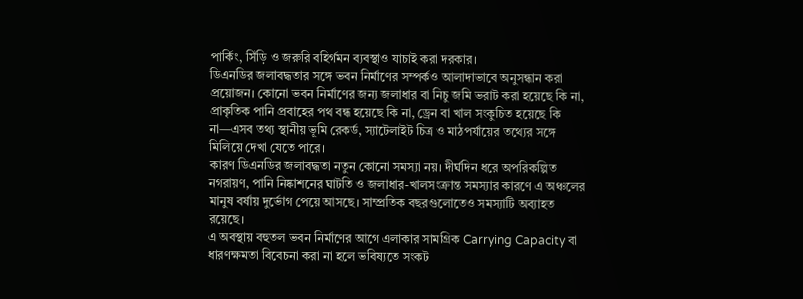পার্কিং, সিঁড়ি ও জরুরি বহির্গমন ব্যবস্থাও যাচাই করা দরকার।
ডিএনডির জলাবদ্ধতার সঙ্গে ভবন নির্মাণের সম্পর্কও আলাদাভাবে অনুসন্ধান করা প্রয়োজন। কোনো ভবন নির্মাণের জন্য জলাধার বা নিচু জমি ভরাট করা হয়েছে কি না, প্রাকৃতিক পানি প্রবাহের পথ বন্ধ হয়েছে কি না, ড্রেন বা খাল সংকুচিত হয়েছে কি না—এসব তথ্য স্থানীয় ভূমি রেকর্ড, স্যাটেলাইট চিত্র ও মাঠপর্যায়ের তথ্যের সঙ্গে মিলিয়ে দেখা যেতে পারে।
কারণ ডিএনডির জলাবদ্ধতা নতুন কোনো সমস্যা নয়। দীর্ঘদিন ধরে অপরিকল্পিত নগরায়ণ, পানি নিষ্কাশনের ঘাটতি ও জলাধার-খালসংক্রান্ত সমস্যার কারণে এ অঞ্চলের মানুষ বর্ষায় দুর্ভোগ পেয়ে আসছে। সাম্প্রতিক বছরগুলোতেও সমস্যাটি অব্যাহত রয়েছে।
এ অবস্থায় বহুতল ভবন নির্মাণের আগে এলাকার সামগ্রিক Carrying Capacity বা ধারণক্ষমতা বিবেচনা করা না হলে ভবিষ্যতে সংকট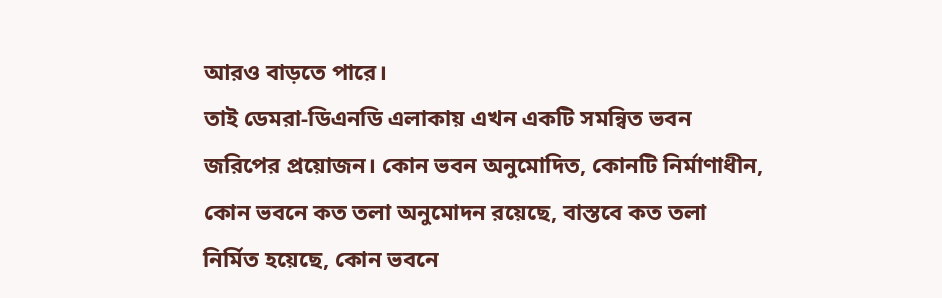আরও বাড়তে পারে।
তাই ডেমরা-ডিএনডি এলাকায় এখন একটি সমন্বিত ভবন জরিপের প্রয়োজন। কোন ভবন অনুমোদিত, কোনটি নির্মাণাধীন, কোন ভবনে কত তলা অনুমোদন রয়েছে, বাস্তবে কত তলা নির্মিত হয়েছে, কোন ভবনে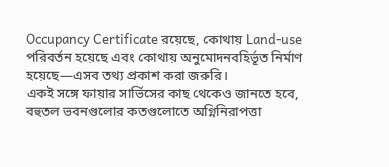Occupancy Certificate রয়েছে, কোথায় Land-use পরিবর্তন হয়েছে এবং কোথায় অনুমোদনবহির্ভূত নির্মাণ হয়েছে—এসব তথ্য প্রকাশ করা জরুরি।
একই সঙ্গে ফায়ার সার্ভিসের কাছ থেকেও জানতে হবে, বহুতল ভবনগুলোর কতগুলোতে অগ্নিনিরাপত্তা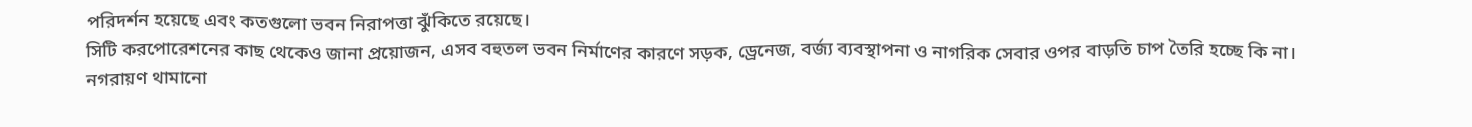পরিদর্শন হয়েছে এবং কতগুলো ভবন নিরাপত্তা ঝুঁকিতে রয়েছে।
সিটি করপোরেশনের কাছ থেকেও জানা প্রয়োজন, এসব বহুতল ভবন নির্মাণের কারণে সড়ক, ড্রেনেজ, বর্জ্য ব্যবস্থাপনা ও নাগরিক সেবার ওপর বাড়তি চাপ তৈরি হচ্ছে কি না।
নগরায়ণ থামানো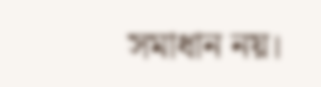সমাধান নয়।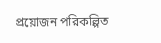প্রয়োজন পরিকল্পিত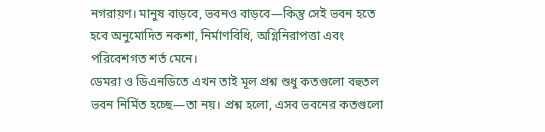নগরায়ণ। মানুষ বাড়বে, ভবনও বাড়বে—কিন্তু সেই ভবন হতে হবে অনুমোদিত নকশা, নির্মাণবিধি, অগ্নিনিরাপত্তা এবং পরিবেশগত শর্ত মেনে।
ডেমরা ও ডিএনডিতে এখন তাই মূল প্রশ্ন শুধু কতগুলো বহুতল ভবন নির্মিত হচ্ছে—তা নয়। প্রশ্ন হলো, এসব ভবনের কতগুলো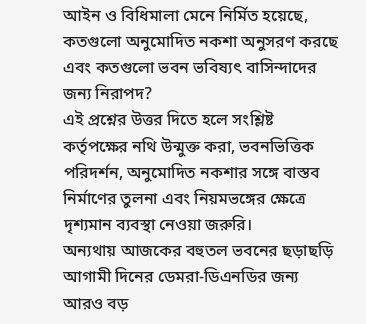আইন ও বিধিমালা মেনে নির্মিত হয়েছে, কতগুলো অনুমোদিত নকশা অনুসরণ করছে এবং কতগুলো ভবন ভবিষ্যৎ বাসিন্দাদের জন্য নিরাপদ?
এই প্রশ্নের উত্তর দিতে হলে সংশ্লিষ্ট কর্তৃপক্ষের নথি উন্মুক্ত করা, ভবনভিত্তিক পরিদর্শন, অনুমোদিত নকশার সঙ্গে বাস্তব নির্মাণের তুলনা এবং নিয়মভঙ্গের ক্ষেত্রে দৃশ্যমান ব্যবস্থা নেওয়া জরুরি।
অন্যথায় আজকের বহুতল ভবনের ছড়াছড়ি আগামী দিনের ডেমরা-ডিএনডির জন্য আরও বড়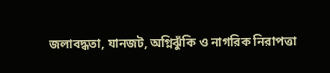জলাবদ্ধতা, যানজট, অগ্নিঝুঁকি ও নাগরিক নিরাপত্তা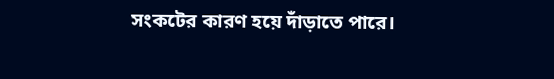সংকটের কারণ হয়ে দাঁড়াতে পারে।